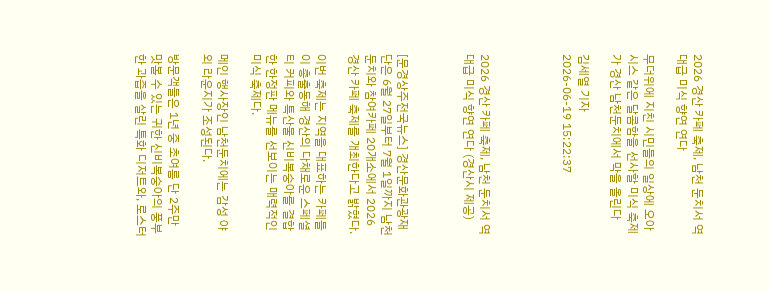2026 경산 카페 축제, 남천 둔치서 역대급 미식 향연 연다

무더위에 지친 시민들의 일상에 오아시스 같은 달콤함을 선사할 미식 축제가 경산 남천둔치에서 막을 올린다

김세열 기자
2026-06-19 15:22:37




2026 경산 카페 축제, 남천 둔치서 역대급 미식 향연 연다 (경산시 제공)



[문경상주전국뉴스] 경산문화관광재단은 6월 27일부터 7월 1일까지 남천둔치와 참여카페 20개소에서 2026 경산 카페 축제를 개최한다고 밝혔다.

이번 축제는 지역을 대표하는 카페들이 총출동해 경산의 다채로운 스페셜티 커피와 특산물 신비복숭아를 결합한 한정판 메뉴를 선보이는 매력적인 미식 축제다.

메인 행사장인 남천둔치에는 감성 야외 라운지가 조성된다.

방문객들은 1년 중 초여름 단 2주만 맛볼 수 있는 귀한 신비복숭아의 풍부한 과즙을 살린 특화 디저트와, 로스터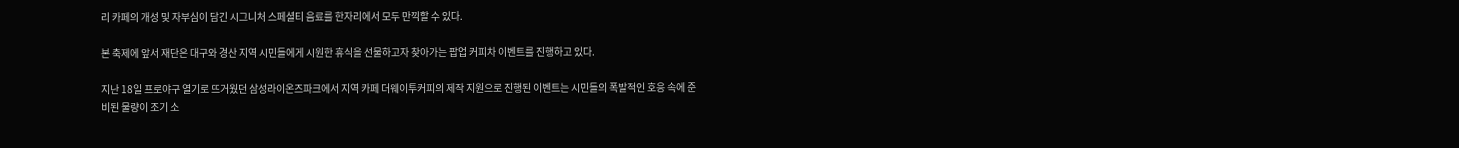리 카페의 개성 및 자부심이 담긴 시그니처 스페셜티 음료를 한자리에서 모두 만끽할 수 있다.

본 축제에 앞서 재단은 대구와 경산 지역 시민들에게 시원한 휴식을 선물하고자 찾아가는 팝업 커피차 이벤트를 진행하고 있다.

지난 18일 프로야구 열기로 뜨거웠던 삼성라이온즈파크에서 지역 카페 더웨이투커피의 제작 지원으로 진행된 이벤트는 시민들의 폭발적인 호응 속에 준비된 물량이 조기 소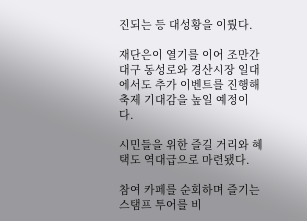진되는 등 대성황을 이뤘다.

재단은이 열기를 이어 조만간 대구 동성로와 경산시장 일대에서도 추가 이벤트를 진행해 축제 기대감을 높일 예정이다.

시민들을 위한 즐길 거리와 혜택도 역대급으로 마련됐다.

참여 카페를 순회하며 즐기는 스탬프 투어를 비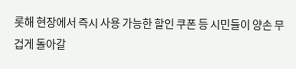롯해 현장에서 즉시 사용 가능한 할인 쿠폰 등 시민들이 양손 무겁게 돌아갈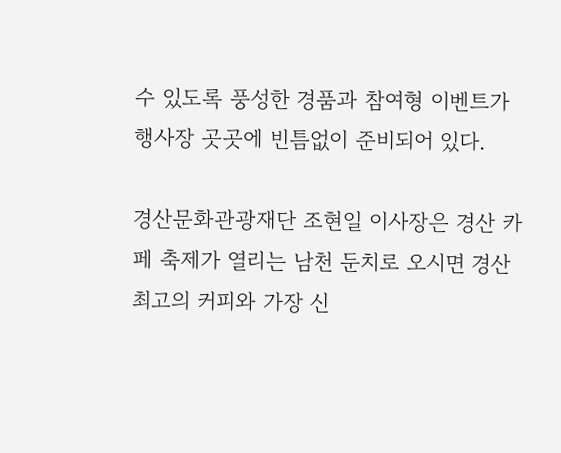수 있도록 풍성한 경품과 참여형 이벤트가 행사장 곳곳에 빈틈없이 준비되어 있다.

경산문화관광재단 조현일 이사장은 경산 카페 축제가 열리는 남천 둔치로 오시면 경산 최고의 커피와 가장 신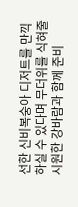선한 신비복숭아 디저트를 만끽하실 수 있다며 무더위를 식혀줄 시원한 강바람과 함께 준비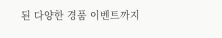된 다양한 경품 이벤트까지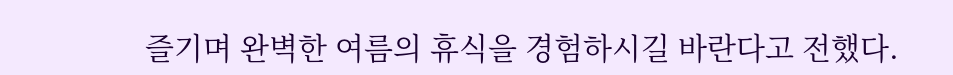즐기며 완벽한 여름의 휴식을 경험하시길 바란다고 전했다.